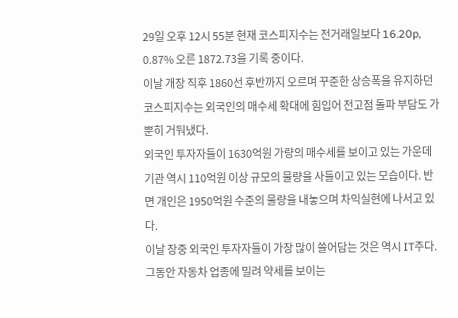29일 오후 12시 55분 현재 코스피지수는 전거래일보다 16.20p, 0.87% 오른 1872.73을 기록 중이다.
이날 개장 직후 1860선 후반까지 오르며 꾸준한 상승폭을 유지하던 코스피지수는 외국인의 매수세 확대에 힘입어 전고점 돌파 부담도 가뿐히 거둬냈다.
외국인 투자자들이 1630억원 가량의 매수세를 보이고 있는 가운데 기관 역시 110억원 이상 규모의 물량을 사들이고 있는 모습이다. 반면 개인은 1950억원 수준의 물량을 내놓으며 차익실현에 나서고 있다.
이날 장중 외국인 투자자들이 가장 많이 쓸어담는 것은 역시 IT주다. 그동안 자동차 업종에 밀려 약세를 보이는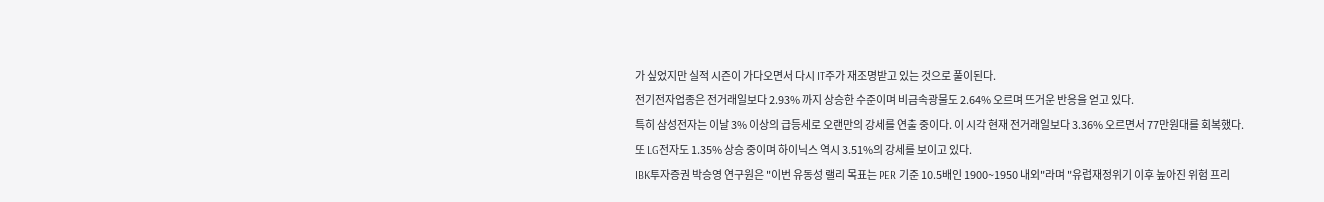가 싶었지만 실적 시즌이 가다오면서 다시 IT주가 재조명받고 있는 것으로 풀이된다.
전기전자업종은 전거래일보다 2.93% 까지 상승한 수준이며 비금속광물도 2.64% 오르며 뜨거운 반응을 얻고 있다.
특히 삼성전자는 이날 3% 이상의 급등세로 오랜만의 강세를 연출 중이다. 이 시각 현재 전거래일보다 3.36% 오르면서 77만원대를 회복했다.
또 LG전자도 1.35% 상승 중이며 하이닉스 역시 3.51%의 강세를 보이고 있다.
IBK투자증권 박승영 연구원은 "이번 유동성 랠리 목표는 PER 기준 10.5배인 1900~1950 내외"라며 "유럽재정위기 이후 높아진 위험 프리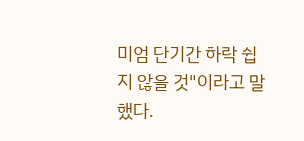미엄 단기간 하락 쉽지 않을 것"이라고 말했다.